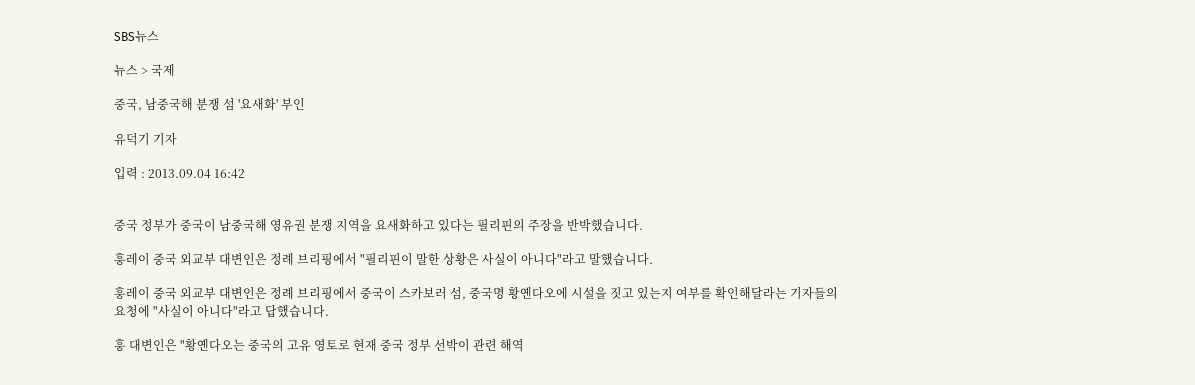SBS뉴스

뉴스 > 국제

중국, 남중국해 분쟁 섬 '요새화' 부인

유덕기 기자

입력 : 2013.09.04 16:42


중국 정부가 중국이 남중국해 영유권 분쟁 지역을 요새화하고 있다는 필리핀의 주장을 반박했습니다.

훙레이 중국 외교부 대변인은 정례 브리핑에서 "필리핀이 말한 상황은 사실이 아니다"라고 말했습니다.

훙레이 중국 외교부 대변인은 정례 브리핑에서 중국이 스카보러 섬, 중국명 황옌다오에 시설을 짓고 있는지 여부를 확인해달라는 기자들의 요청에 "사실이 아니다"라고 답했습니다.

훙 대변인은 "황옌다오는 중국의 고유 영토로 현재 중국 정부 선박이 관련 해역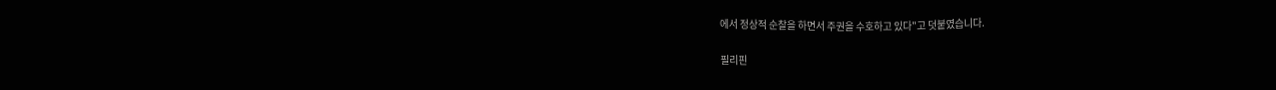에서 정상적 순찰을 하면서 주권을 수호하고 있다"고 덧붙였습니다.

필리핀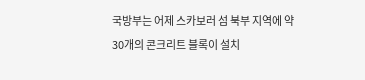국방부는 어제 스카보러 섬 북부 지역에 약 30개의 콘크리트 블록이 설치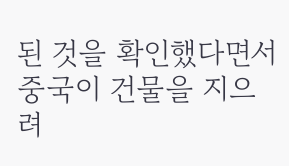된 것을 확인했다면서 중국이 건물을 지으려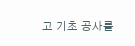고 기초 공사를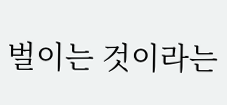벌이는 것이라는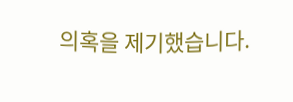의혹을 제기했습니다.